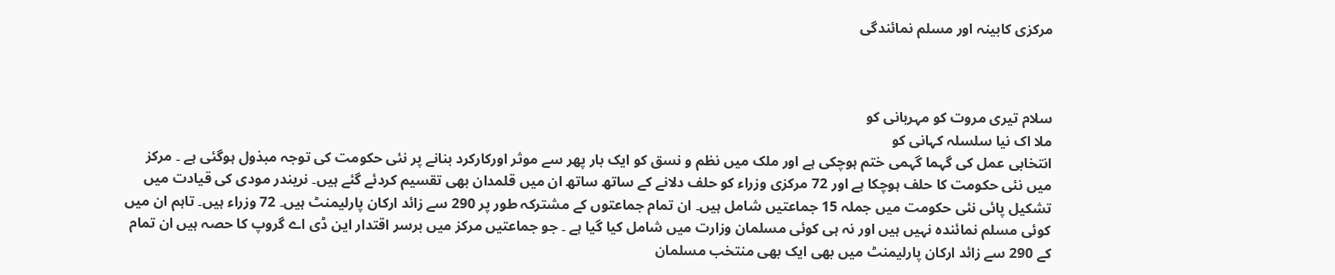مرکزی کابینہ اور مسلم نمائندگی



سلام تیری مروت کو مہربانی کو
ملا اک نیا سلسلہ کہانی کو
انتخابی عمل کی گہما گہمی ختم ہوچکی ہے اور ملک میں نظم و نسق کو ایک بار پھر سے موثر اورکارکرد بنانے پر نئی حکومت کی توجہ مبذول ہوگئی ہے ۔ مرکز میں نئی حکومت کا حلف ہوچکا ہے اور 72 مرکزی وزراء کو حلف دلانے کے ساتھ ساتھ ان میں قلمدان بھی تقسیم کردئے گئے ہیں۔ نریندر مودی کی قیادت میں تشکیل پائی نئی حکومت میں جملہ 15 جماعتیں شامل ہیں۔ ان تمام جماعتوں کے مشترکہ طور پر 290 سے زائد ارکان پارلیمنٹ ہیں۔ 72 وزراء ہیں۔ تاہم ان میں کوئی مسلم نمائندہ نہیں ہیں اور نہ ہی کوئی مسلمان وزارت میں شامل کیا گیا ہے ۔ جو جماعتیں مرکز میں برسر اقتدار این ڈی اے گروپ کا حصہ ہیں ان تمام کے 290 سے زائد ارکان پارلیمنٹ میں بھی ایک بھی منتخب مسلمان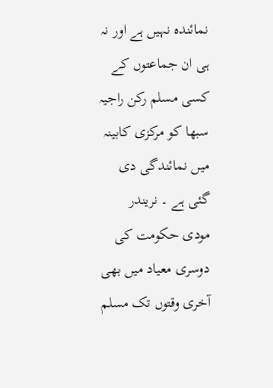نمائندہ نہیں ہے اور نہ ہی ان جماعتوں کے کسی مسلم رکن راجیہ سبھا کو مرکزی کابینہ میں نمائندگی دی گئی ہے ۔ نریندر مودی حکومت کی دوسری معیاد میں بھی آخری وقتوں تک مسلم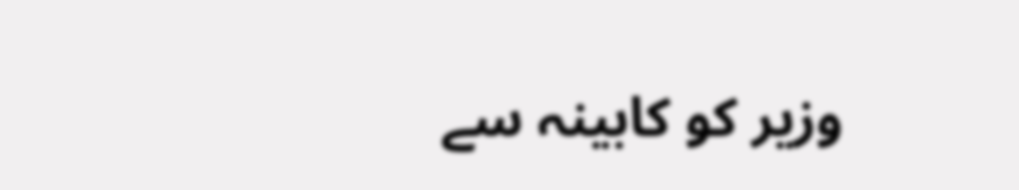وزیر کو کابینہ سے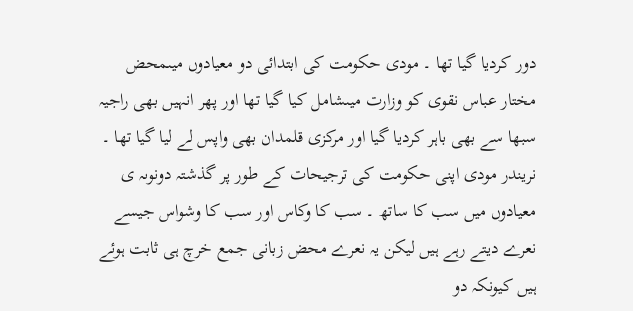دور کردیا گیا تھا ۔ مودی حکومت کی ابتدائی دو معیادوں میںمحض مختار عباس نقوی کو وزارت میںشامل کیا گیا تھا اور پھر انہیں بھی راجیہ سبھا سے بھی باہر کردیا گیا اور مرکزی قلمدان بھی واپس لے لیا گیا تھا ۔ نریندر مودی اپنی حکومت کی ترجیحات کے طور پر گذشتہ دونوںہ ی معیادوں میں سب کا ساتھ ۔ سب کا وکاس اور سب کا وشواس جیسے نعرے دیتے رہے ہیں لیکن یہ نعرے محض زبانی جمع خرچ ہی ثابت ہوئے ہیں کیونکہ دو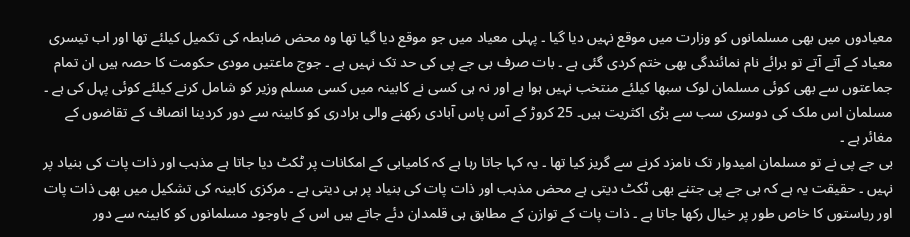معیادوں میں بھی مسلمانوں کو وزارت میں موقع نہیں دیا گیا ۔ پہلی معیاد میں جو موقع دیا گیا تھا وہ محض ضابطہ کی تکمیل کیلئے تھا اور اب تیسری معیاد کے آتے آتے تو برائے نام نمائندگی بھی ختم کردی گئی ہے ۔ بات صرف بی جے پی کی حد تک نہیں ہے ۔ جوج ماعتیں مودی حکومت کا حصہ ہیں ان تمام جماعتوں سے بھی کوئی مسلمان لوک سبھا کیلئے منتخب نہیں ہوا ہے اور نہ ہی کسی نے کابینہ میں کسی مسلم وزیر کو شامل کرنے کیلئے کوئی پہل کی ہے ۔ مسلمان اس ملک کی دوسری سب سے بڑی اکثریت ہیں۔ 25 کروڑ کے آس پاس آبادی رکھنے والی برادری کو کابینہ سے دور کردینا انصاف کے تقاضوں کے مغائر ہے ۔
بی جے پی نے تو مسلمان امیدوار تک نامزد کرنے سے گریز کیا تھا ۔ یہ کہا جاتا رہا ہے کہ کامیابی کے امکانات پر ٹکٹ دیا جاتا ہے مذہب اور ذات پات کی بنیاد پر نہیں ۔ حقیقت یہ ہے کہ بی جے پی جتنے بھی ٹکٹ دیتی ہے محض مذہب اور ذات پات کی بنیاد پر ہی دیتی ہے ۔ مرکزی کابینہ کی تشکیل میں بھی ذات پات اور ریاستوں کا خاص طور پر خیال رکھا جاتا ہے ۔ ذات پات کے توازن کے مطابق ہی قلمدان دئے جاتے ہیں اس کے باوجود مسلمانوں کو کابینہ سے دور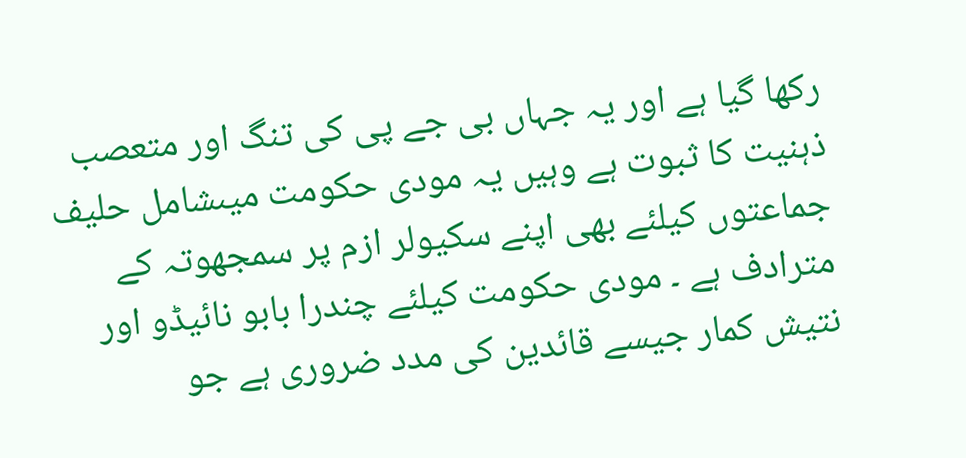رکھا گیا ہے اور یہ جہاں بی جے پی کی تنگ اور متعصب ذہنیت کا ثبوت ہے وہیں یہ مودی حکومت میںشامل حلیف جماعتوں کیلئے بھی اپنے سکیولر ازم پر سمجھوتہ کے مترادف ہے ۔ مودی حکومت کیلئے چندرا بابو نائیڈو اور نتیش کمار جیسے قائدین کی مدد ضروری ہے جو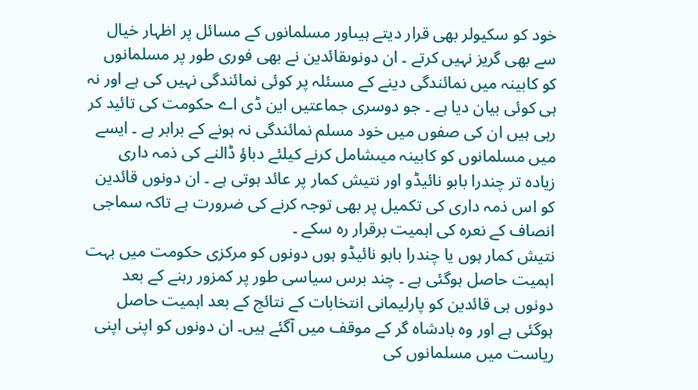خود کو سکیولر بھی قرار دیتے ہیںاور مسلمانوں کے مسائل پر اظہار خیال سے بھی گریز نہیں کرتے ۔ ان دونوںقائدین نے بھی فوری طور پر مسلمانوں کو کابینہ میں نمائندگی دینے کے مسئلہ پر کوئی نمائندگی نہیں کی ہے اور نہ ہی کوئی بیان دیا ہے ۔ جو دوسری جماعتیں این ڈی اے حکومت کی تائید کر رہی ہیں ان کی صفوں میں خود مسلم نمائندگی نہ ہونے کے برابر ہے ۔ ایسے میں مسلمانوں کو کابینہ میںشامل کرنے کیلئے دباؤ ڈالنے کی ذمہ داری زیادہ تر چندرا بابو نائیڈو اور نتیش کمار پر عائد ہوتی ہے ۔ ان دونوں قائدین کو اس ذمہ داری کی تکمیل پر بھی توجہ کرنے کی ضرورت ہے تاکہ سماجی انصاف کے نعرہ کی اہمیت برقرار رہ سکے ۔
نتیش کمار ہوں یا چندرا بابو نائیڈو ہوں دونوں کو مرکزی حکومت میں بہت اہمیت حاصل ہوگئی ہے ۔ چند برس سیاسی طور پر کمزور رہنے کے بعد دونوں ہی قائدین کو پارلیمانی انتخابات کے نتائج کے بعد اہمیت حاصل ہوگئی ہے اور وہ بادشاہ گر کے موقف میں آگئے ہیں۔ ان دونوں کو اپنی اپنی ریاست میں مسلمانوں کی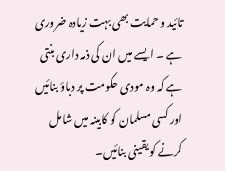تائید و حمایت بھی بہت زیادہ ضروری ہے ۔ ایسے میں ان کی ذمہ داری بنتی ہے کہ وہ مودی حکومت پر دباؤ بنائیں اور کسی مسلمان کو کابینہ میں شامل کرنے کو یقینی بنائیں۔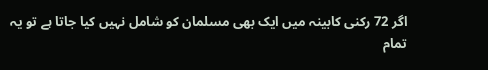اگر 72 رکنی کابینہ میں ایک بھی مسلمان کو شامل نہیں کیا جاتا ہے تو یہ تمام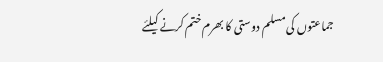جماعتوں کی مسلم دوستی کا بھرم ختم کرنے کیلئے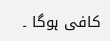کافی ہوگا ۔